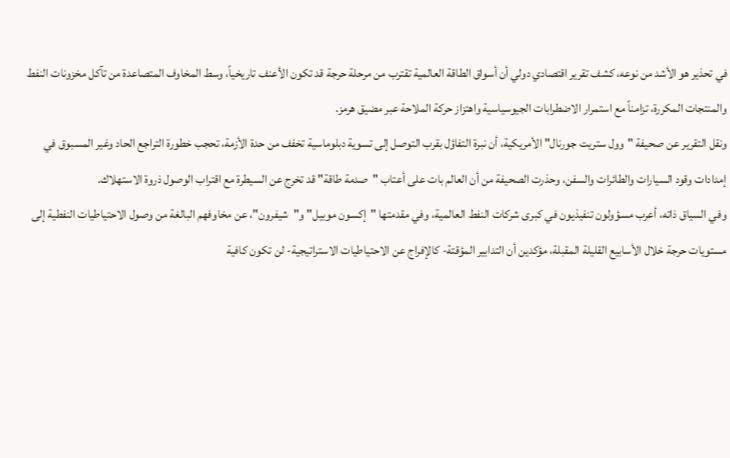في تحذير هو الأشد من نوعه، كشف تقرير اقتصادي دولي أن أسواق الطاقة العالمية تقترب من مرحلة حرجة قد تكون الأعنف تاريخياً، وسط المخاوف المتصاعدة من تآكل مخزونات النفط والمنتجات المكررة، تزامناً مع استمرار الاضطرابات الجيوسياسية واهتزاز حركة الملاحة عبر مضيق هرمز.
ونقل التقرير عن صحيفة "وول ستريت جورنال" الأمريكية، أن نبرة التفاؤل بقرب التوصل إلى تسوية دبلوماسية تخفف من حدة الأزمة، تحجب خطورة التراجع الحاد وغير المسبوق في إمدادات وقود السيارات والطائرات والسفن، وحذرت الصحيفة من أن العالم بات على أعتاب "صدمة طاقة" قد تخرج عن السيطرة مع اقتراب الوصول ذروة الاستهلاك.
وفي السياق ذاته، أعرب مسؤولون تنفيذيون في كبرى شركات النفط العالمية، وفي مقدمتها "إكسون موبيل" و"شيفرون"، عن مخاوفهم البالغة من وصول الاحتياطيات النفطية إلى مستويات حرجة خلال الأسابيع القليلة المقبلة، مؤكدين أن التدابير المؤقتة- كالإفراج عن الاحتياطيات الاستراتيجية- لن تكون كافية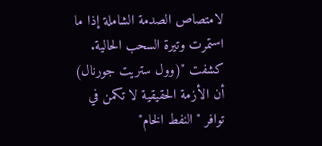لامتصاص الصدمة الشاملة إذا ما استمرت وتيرة السحب الحالية.
كشفت "(وول ستريت جورنال) أن الأزمة الحقيقية لا تكمن في توافر "النفط الخام"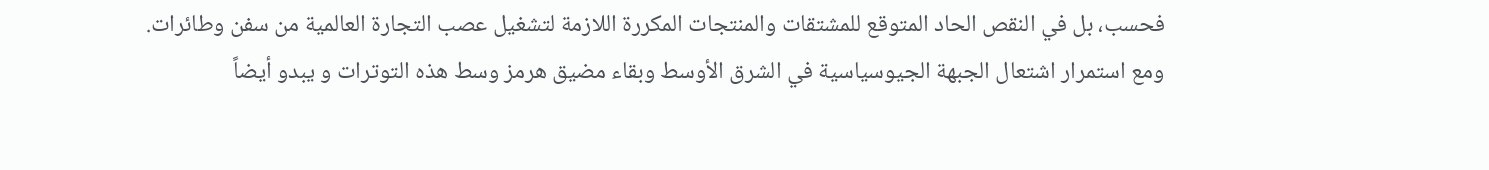فحسب، بل في النقص الحاد المتوقع للمشتقات والمنتجات المكررة اللازمة لتشغيل عصب التجارة العالمية من سفن وطائرات.
ومع استمرار اشتعال الجبهة الجيوسياسية في الشرق الأوسط وبقاء مضيق هرمز وسط هذه التوترات و يبدو أيضاً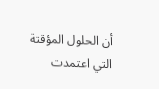أن الحلول المؤقتة التي اعتمدت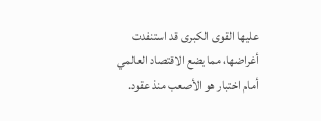عليها القوى الكبرى قد استنفدت أغراضها، مما يضع الاقتصاد العالمي أمام اختبار هو الأصعب منذ عقود.